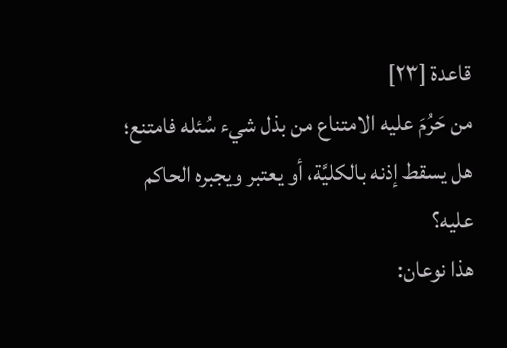قاعدة [٢٣]
من حَرُمَ عليه الامتناع من بذل شيء سُئله فامتنع؛ هل يسقط إذنه بالكليَّة، أو يعتبر ويجبره الحاكم عليه؟
هذا نوعان: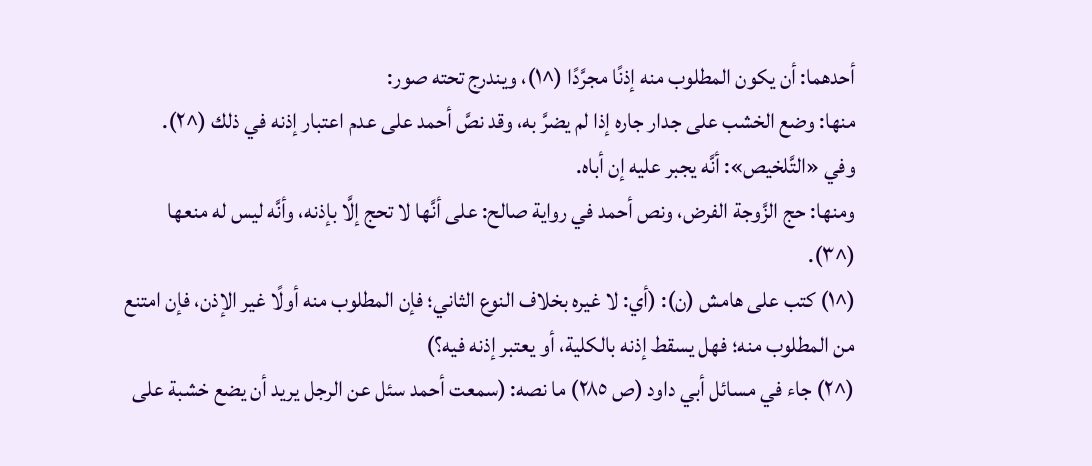أحدهما: أن يكون المطلوب منه إذنًا مجرَّدًا (^١)، ويندرج تحته صور:
منها: وضع الخشب على جدار جاره إذا لم يضرَّ به، وقد نصَّ أحمد على عدم اعتبار إذنه في ذلك (^٢).
وفي «التَّلخيص»: أنَّه يجبر عليه إن أباه.
ومنها: حج الزَّوجة الفرض، ونص أحمد في رواية صالح: على أنَّها لا تحج إلَّا بإذنه، وأنَّه ليس له منعها (^٣).
(^١) كتب على هامش (ن): (أي: لا غيره بخلاف النوع الثاني؛ فإن المطلوب منه أولًا غير الإذن، فإن امتنع من المطلوب منه؛ فهل يسقط إذنه بالكلية، أو يعتبر إذنه فيه؟)
(^٢) جاء في مسائل أبي داود (ص ٢٨٥) ما نصه: (سمعت أحمد سئل عن الرجل يريد أن يضع خشبة على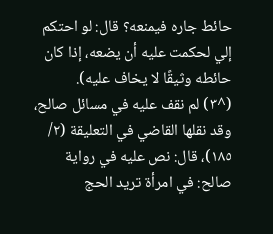حائط جاره فيمنعه؟ قال: لو احتكم إلي لحكمت عليه أن يضعه، إذا كان حائطه وثيقًا لا يخاف عليه).
(^٣) لم نقف عليه في مسائل صالح، وقد نقلها القاضي في التعليقة (٢/ ١٨٥)، قال: نص عليه في رواية صالح: في امرأة تريد الحج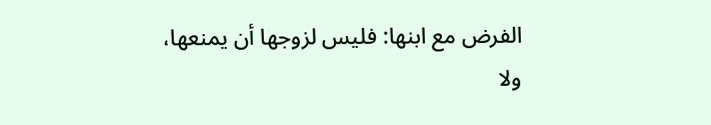الفرض مع ابنها: فليس لزوجها أن يمنعها، ولا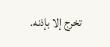تخرج إلا بإذنه.